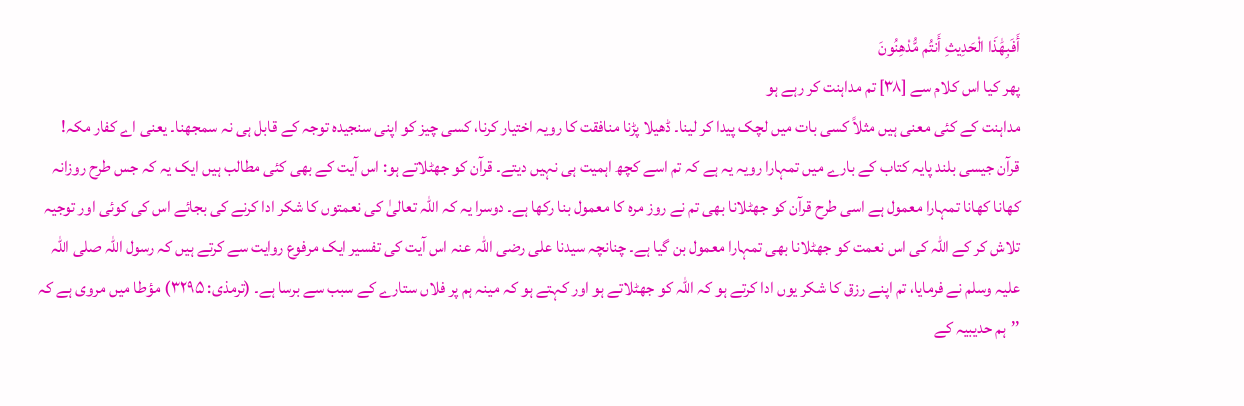أَفَبِهَٰذَا الْحَدِيثِ أَنتُم مُّدْهِنُونَ
پھر کیا اس کلام سے [٣٨] تم مداہنت کر رہے ہو
مداہنت کے کئی معنی ہیں مثلاً کسی بات میں لچک پیدا کر لینا۔ ڈھیلا پڑنا منافقت کا رویہ اختیار کرنا، کسی چیز کو اپنی سنجیدہ توجہ کے قابل ہی نہ سمجھنا۔ یعنی اے کفار مکہ! قرآن جیسی بلند پایہ کتاب کے بارے میں تمہارا رویہ یہ ہے کہ تم اسے کچھ اہمیت ہی نہیں دیتے۔ قرآن کو جھٹلاتے ہو: اس آیت کے بھی کئی مطالب ہیں ایک یہ کہ جس طرح روزانہ کھانا کھانا تمہارا معمول ہے اسی طرح قرآن کو جھٹلانا بھی تم نے روز مرہ کا معمول بنا رکھا ہے۔ دوسرا یہ کہ اللہ تعالیٰ کی نعمتوں کا شکر ادا کرنے کی بجائے اس کی کوئی اور توجیہ تلاش کر کے اللہ کی اس نعمت کو جھٹلانا بھی تمہارا معمول بن گیا ہے۔ چنانچہ سیدنا علی رضی اللہ عنہ اس آیت کی تفسیر ایک مرفوع روایت سے کرتے ہیں کہ رسول اللہ صلی اللہ علیہ وسلم نے فرمایا، تم اپنے رزق کا شکر یوں ادا کرتے ہو کہ اللہ کو جھٹلاتے ہو اور کہتے ہو کہ مینہ ہم پر فلاں ستارے کے سبب سے برسا ہے۔ (ترمذی: ۳۲۹۵) مؤطا میں مروی ہے کہ ’’ہم حدیبیہ کے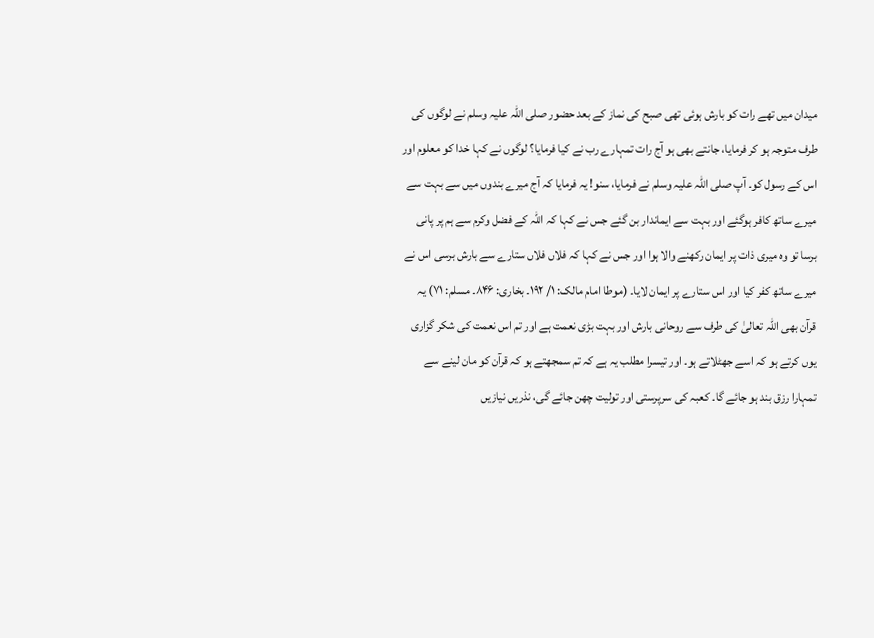میدان میں تھے رات کو بارش ہوئی تھی صبح کی نماز کے بعد حضور صلی اللہ علیہ وسلم نے لوگوں کی طرف متوجہ ہو کر فرمایا، جانتے بھی ہو آج رات تمہارے رب نے کیا فرمایا؟ لوگوں نے کہا خدا کو معلوم اور اس کے رسول کو۔ آپ صلی اللہ علیہ وسلم نے فرمایا، سنو! یہ فرمایا کہ آج میرے بندوں میں سے بہت سے میرے ساتھ کافر ہوگئے اور بہت سے ایماندار بن گئے جس نے کہا کہ اللہ کے فضل وکرم سے ہم پر پانی برسا تو وہ میری ذات پر ایمان رکھنے والا ہوا اور جس نے کہا کہ فلاں فلاں ستارے سے بارش برسی اس نے میرے ساتھ کفر کیا اور اس ستارے پر ایمان لایا۔ (موطا امام مالک: ۱/ ۱۹۲۔ بخاری: ۸۴۶۔ مسلم: ۷۱) یہ قرآن بھی اللہ تعالیٰ کی طرف سے روحانی بارش اور بہت بڑی نعمت ہے اور تم اس نعمت کی شکر گزاری یوں کرتے ہو کہ اسے جھٹلاتے ہو۔ اور تیسرا مطلب یہ ہے کہ تم سمجھتے ہو کہ قرآن کو مان لینے سے تمہارا رزق بند ہو جائے گا۔ کعبہ کی سرپرستی اور تولیت چھن جائے گی، نذریں نیازیں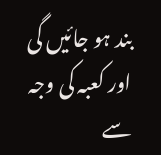بند ہو جائیں گی اور کعبہ کی وجہ سے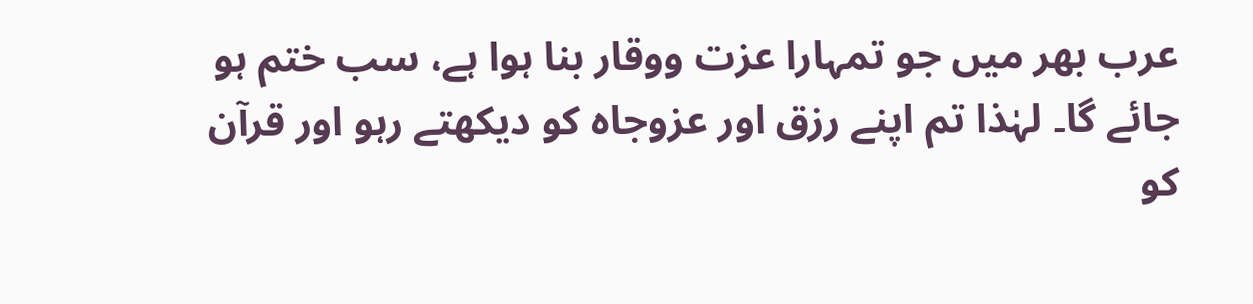عرب بھر میں جو تمہارا عزت ووقار بنا ہوا ہے، سب ختم ہو جائے گا۔ لہٰذا تم اپنے رزق اور عزوجاہ کو دیکھتے رہو اور قرآن کو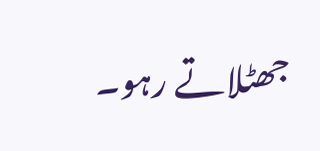جھٹلاتے رہو۔